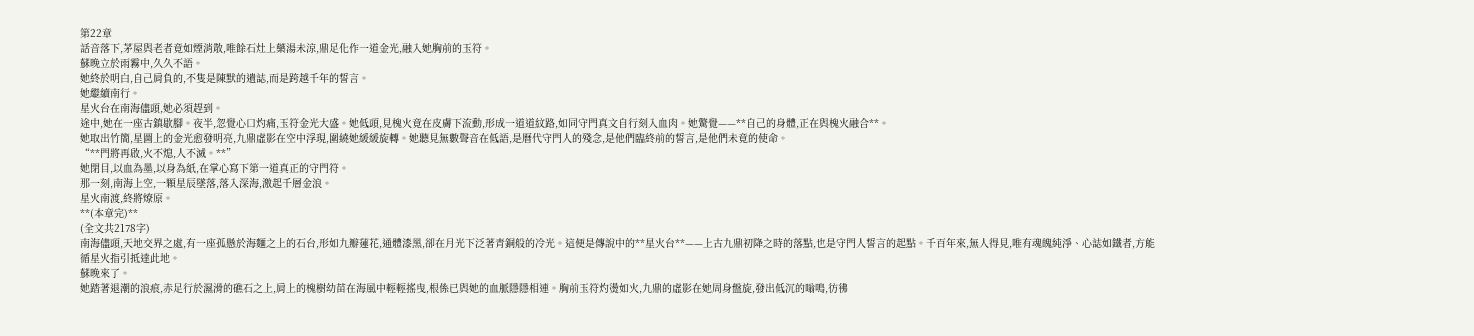第22章
話音落下,茅屋與老者竟如煙消散,唯餘石灶上藥湯未涼,鼎足化作一道金光,融入她胸前的玉符。
蘇晚立於雨霧中,久久不語。
她終於明白,自己肩負的,不隻是陳默的遺誌,而是跨越千年的誓言。
她繼續南行。
星火台在南海儘頭,她必須趕到。
途中,她在一座古鎮歇腳。夜半,忽覺心口灼痛,玉符金光大盛。她低頭,見槐火竟在皮膚下流動,形成一道道紋路,如同守門真文自行刻入血肉。她驚覺——**自己的身體,正在與槐火融合**。
她取出竹簡,星圖上的金光愈發明亮,九鼎虛影在空中浮現,圍繞她緩緩旋轉。她聽見無數聲音在低語,是曆代守門人的殘念,是他們臨終前的誓言,是他們未竟的使命。
“**門將再啟,火不熄,人不滅。**”
她閉目,以血為墨,以身為紙,在掌心寫下第一道真正的守門符。
那一刻,南海上空,一顆星辰墜落,落入深海,激起千層金浪。
星火南渡,終將燎原。
**(本章完)**
(全文共2178字)
南海儘頭,天地交界之處,有一座孤懸於海麵之上的石台,形如九瓣蓮花,通體漆黑,卻在月光下泛著青銅般的冷光。這便是傳說中的**星火台**——上古九鼎初降之時的落點,也是守門人誓言的起點。千百年來,無人得見,唯有魂魄純淨、心誌如鐵者,方能循星火指引抵達此地。
蘇晚來了。
她踏著退潮的浪痕,赤足行於濕滑的礁石之上,肩上的槐樹幼苗在海風中輕輕搖曳,根係已與她的血脈隱隱相連。胸前玉符灼燙如火,九鼎的虛影在她周身盤旋,發出低沉的嗡鳴,彷彿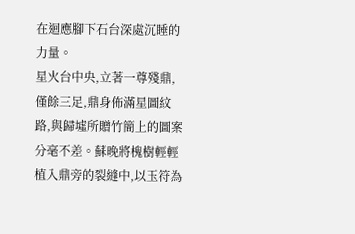在迴應腳下石台深處沉睡的力量。
星火台中央,立著一尊殘鼎,僅餘三足,鼎身佈滿星圖紋路,與歸墟所贈竹簡上的圖案分毫不差。蘇晚將槐樹輕輕植入鼎旁的裂縫中,以玉符為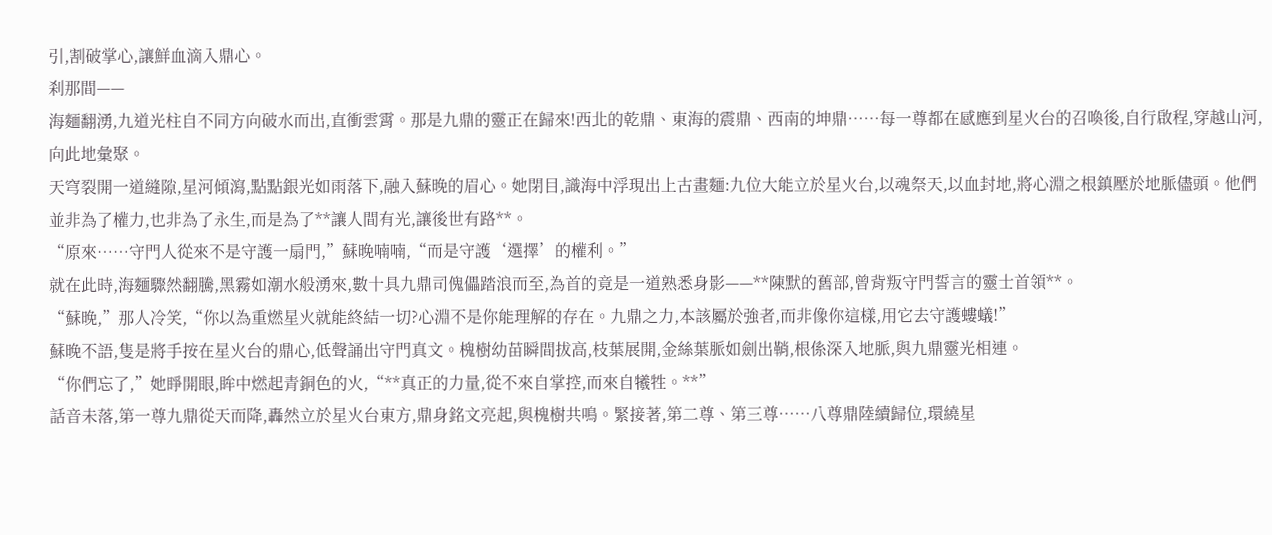引,割破掌心,讓鮮血滴入鼎心。
刹那間——
海麵翻湧,九道光柱自不同方向破水而出,直衝雲霄。那是九鼎的靈正在歸來!西北的乾鼎、東海的震鼎、西南的坤鼎……每一尊都在感應到星火台的召喚後,自行啟程,穿越山河,向此地彙聚。
天穹裂開一道縫隙,星河傾瀉,點點銀光如雨落下,融入蘇晚的眉心。她閉目,識海中浮現出上古畫麵:九位大能立於星火台,以魂祭天,以血封地,將心淵之根鎮壓於地脈儘頭。他們並非為了權力,也非為了永生,而是為了**讓人間有光,讓後世有路**。
“原來……守門人從來不是守護一扇門,”蘇晚喃喃,“而是守護‘選擇’的權利。”
就在此時,海麵驟然翻騰,黑霧如潮水般湧來,數十具九鼎司傀儡踏浪而至,為首的竟是一道熟悉身影——**陳默的舊部,曾背叛守門誓言的靈士首領**。
“蘇晚,”那人冷笑,“你以為重燃星火就能終結一切?心淵不是你能理解的存在。九鼎之力,本該屬於強者,而非像你這樣,用它去守護螻蟻!”
蘇晚不語,隻是將手按在星火台的鼎心,低聲誦出守門真文。槐樹幼苗瞬間拔高,枝葉展開,金絲葉脈如劍出鞘,根係深入地脈,與九鼎靈光相連。
“你們忘了,”她睜開眼,眸中燃起青銅色的火,“**真正的力量,從不來自掌控,而來自犧牲。**”
話音未落,第一尊九鼎從天而降,轟然立於星火台東方,鼎身銘文亮起,與槐樹共鳴。緊接著,第二尊、第三尊……八尊鼎陸續歸位,環繞星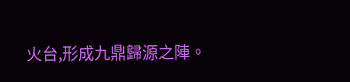火台,形成九鼎歸源之陣。